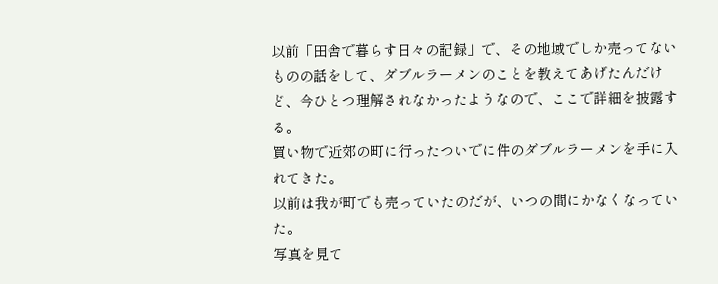以前「田舎で暮らす日々の記録」で、その地域でしか売ってないものの話をして、ダブルラーメンのことを教えてあげたんだけど、今ひとつ理解されなかったようなので、ここで詳細を披露する。
買い物で近郊の町に行ったついでに件のダブルラーメンを手に入れてきた。
以前は我が町でも売っていたのだが、いつの間にかなくなっていた。
写真を見て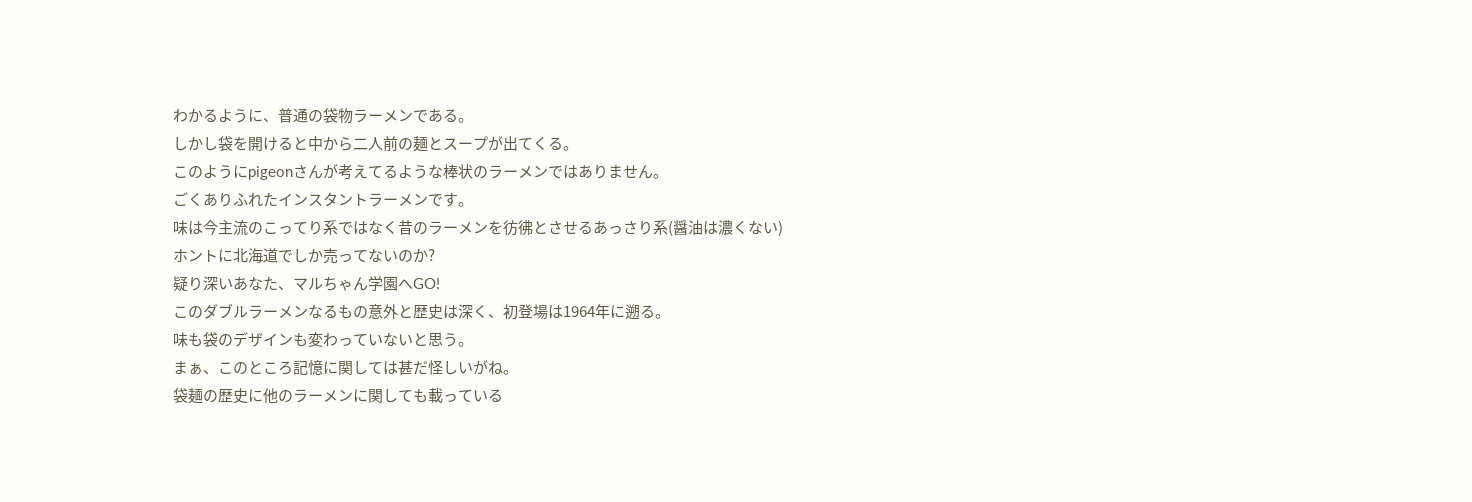わかるように、普通の袋物ラーメンである。
しかし袋を開けると中から二人前の麺とスープが出てくる。
このようにpigeonさんが考えてるような棒状のラーメンではありません。
ごくありふれたインスタントラーメンです。
味は今主流のこってり系ではなく昔のラーメンを彷彿とさせるあっさり系(醤油は濃くない)
ホントに北海道でしか売ってないのか?
疑り深いあなた、マルちゃん学園へGO!
このダブルラーメンなるもの意外と歴史は深く、初登場は1964年に遡る。
味も袋のデザインも変わっていないと思う。
まぁ、このところ記憶に関しては甚だ怪しいがね。
袋麺の歴史に他のラーメンに関しても載っている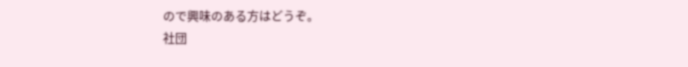ので興味のある方はどうぞ。
社団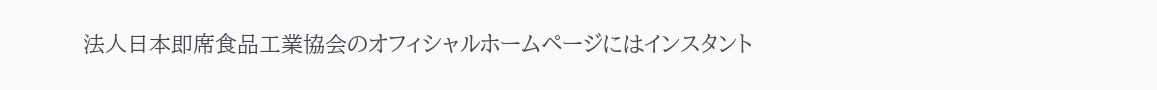法人日本即席食品工業協会のオフィシャルホームページにはインスタント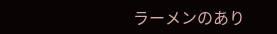ラーメンのあり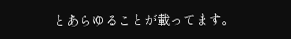とあらゆることが載ってます。